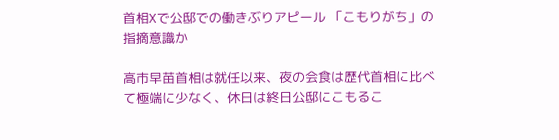首相Xで公邸での働きぶりアピール 「こもりがち」の指摘意識か

高市早苗首相は就任以来、夜の会食は歴代首相に比べて極端に少なく、休日は終日公邸にこもるこ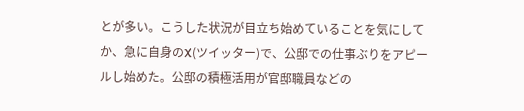とが多い。こうした状況が目立ち始めていることを気にしてか、急に自身のX(ツイッター)で、公邸での仕事ぶりをアピールし始めた。公邸の積極活用が官邸職員などの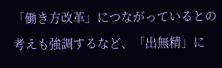「働き方改革」につながっているとの考えも強調するなど、「出無精」に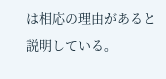は相応の理由があると説明している。